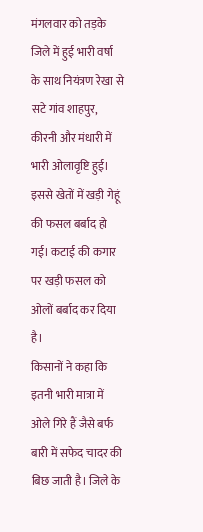मंगलवार को तड़के जिले में हुई भारी वर्षा के साथ नियंत्रण रेखा से सटे गांव शाहपुर, कीरनी और मंधारी में भारी ओलावृष्टि हुई।
इससे खेतों में खड़ी गेहूं की फसल बर्बाद हो गई। कटाई की कगार पर खड़ी फसल को ओलों बर्बाद कर दिया है।
किसानों ने कहा कि इतनी भारी मात्रा में ओले गिरे हैं जैसे बर्फ बारी में सफेद चादर की बिछ जाती है। जिले के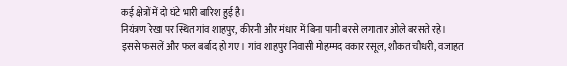कई क्षेत्रों में दो घंटे भारी बारिश हुई है।
नियंत्रण रेखा पर स्थित गांव शाहपुर, कीरनी और मंधार में बिना पानी बरसे लगातार ओले बरसते रहे।
इससे फसलें और फल बर्बाद हो गए। गांव शाहपुर निवासी मोहम्मद वकार रसूल, शौकत चौधरी, वजाहत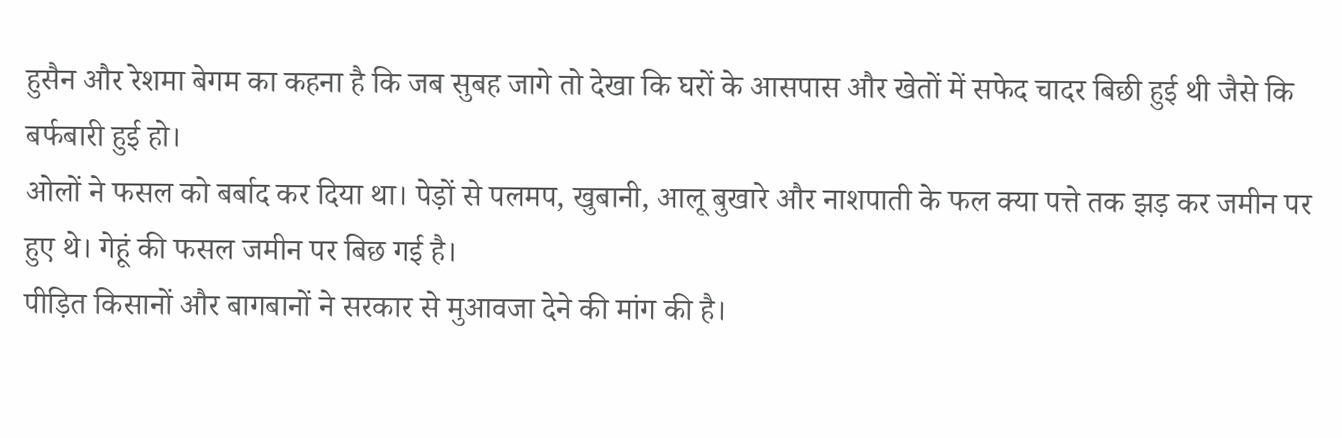हुसैन और रेशमा बेगम का कहना है कि जब सुबह जागे तो देखा कि घरों के आसपास और खेतों में सफेद चादर बिछी हुई थी जैसे कि बर्फबारी हुई हो।
ओलों ने फसल को बर्बाद कर दिया था। पेड़ों से पलमप, खुबानी, आलू बुखारे और नाशपाती के फल क्या पत्ते तक झड़ कर जमीन पर हुए थे। गेहूं की फसल जमीन पर बिछ गई है।
पीड़ित किसानों और बागबानों ने सरकार से मुआवजा देने की मांग की है।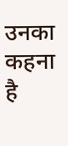उनका कहना है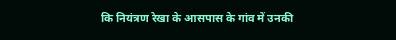कि नियंत्रण रेखा के आसपास के गांव में उनकी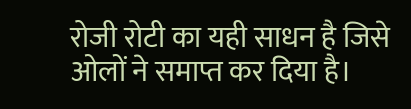रोजी रोटी का यही साधन है जिसे ओलों ने समाप्त कर दिया है।